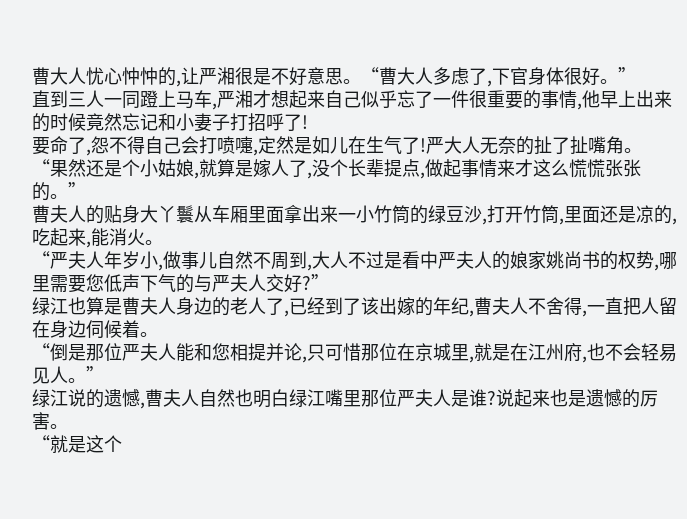曹大人忧心忡忡的,让严湘很是不好意思。“曹大人多虑了,下官身体很好。”
直到三人一同蹬上马车,严湘才想起来自己似乎忘了一件很重要的事情,他早上出来的时候竟然忘记和小妻子打招呼了!
要命了,怨不得自己会打喷嚏,定然是如儿在生气了!严大人无奈的扯了扯嘴角。
“果然还是个小姑娘,就算是嫁人了,没个长辈提点,做起事情来才这么慌慌张张的。”
曹夫人的贴身大丫鬟从车厢里面拿出来一小竹筒的绿豆沙,打开竹筒,里面还是凉的,吃起来,能消火。
“严夫人年岁小,做事儿自然不周到,大人不过是看中严夫人的娘家姚尚书的权势,哪里需要您低声下气的与严夫人交好?”
绿江也算是曹夫人身边的老人了,已经到了该出嫁的年纪,曹夫人不舍得,一直把人留在身边伺候着。
“倒是那位严夫人能和您相提并论,只可惜那位在京城里,就是在江州府,也不会轻易见人。”
绿江说的遗憾,曹夫人自然也明白绿江嘴里那位严夫人是谁?说起来也是遗憾的厉害。
“就是这个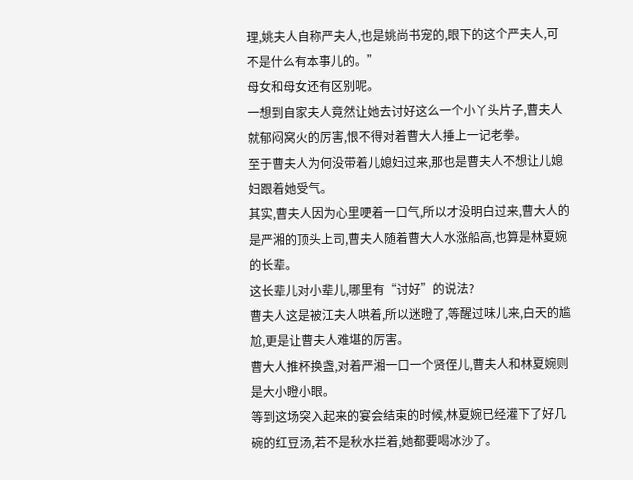理,姚夫人自称严夫人,也是姚尚书宠的,眼下的这个严夫人,可不是什么有本事儿的。”
母女和母女还有区别呢。
一想到自家夫人竟然让她去讨好这么一个小丫头片子,曹夫人就郁闷窝火的厉害,恨不得对着曹大人捶上一记老拳。
至于曹夫人为何没带着儿媳妇过来,那也是曹夫人不想让儿媳妇跟着她受气。
其实,曹夫人因为心里哽着一口气,所以才没明白过来,曹大人的是严湘的顶头上司,曹夫人随着曹大人水涨船高,也算是林夏婉的长辈。
这长辈儿对小辈儿,哪里有“讨好”的说法?
曹夫人这是被江夫人哄着,所以迷瞪了,等醒过味儿来,白天的尴尬,更是让曹夫人难堪的厉害。
曹大人推杯换盏,对着严湘一口一个贤侄儿,曹夫人和林夏婉则是大小瞪小眼。
等到这场突入起来的宴会结束的时候,林夏婉已经灌下了好几碗的红豆汤,若不是秋水拦着,她都要喝冰沙了。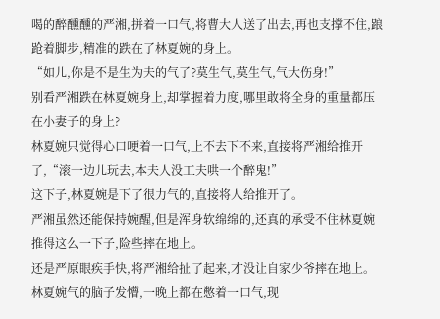喝的醉醺醺的严湘,拼着一口气,将曹大人送了出去,再也支撑不住,踉跄着脚步,精准的跌在了林夏婉的身上。
“如儿,你是不是生为夫的气了?莫生气,莫生气,气大伤身!”
别看严湘跌在林夏婉身上,却掌握着力度,哪里敢将全身的重量都压在小妻子的身上?
林夏婉只觉得心口哽着一口气,上不去下不来,直接将严湘给推开了,“滚一边儿玩去,本夫人没工夫哄一个醉鬼!”
这下子,林夏婉是下了很力气的,直接将人给推开了。
严湘虽然还能保持婉醒,但是浑身软绵绵的,还真的承受不住林夏婉推得这么一下子,险些摔在地上。
还是严原眼疾手快,将严湘给扯了起来,才没让自家少爷摔在地上。
林夏婉气的脑子发懵,一晚上都在憋着一口气,现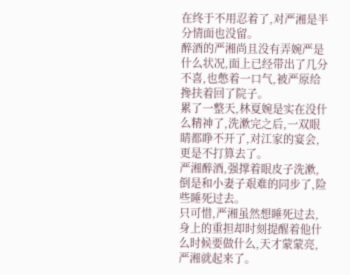在终于不用忍着了,对严湘是半分情面也没留。
醉酒的严湘尚且没有弄婉严是什么状况,面上已经带出了几分不喜,也憋着一口气,被严原给搀扶着回了院子。
累了一整天,林夏婉是实在没什么精神了,洗漱完之后,一双眼睛都睁不开了,对江家的宴会,更是不打算去了。
严湘醉酒,强撑着眼皮子洗漱,倒是和小妻子艰难的同步了,险些睡死过去。
只可惜,严湘虽然想睡死过去,身上的重担却时刻提醒着他什么时候要做什么,天才蒙蒙亮,严湘就起来了。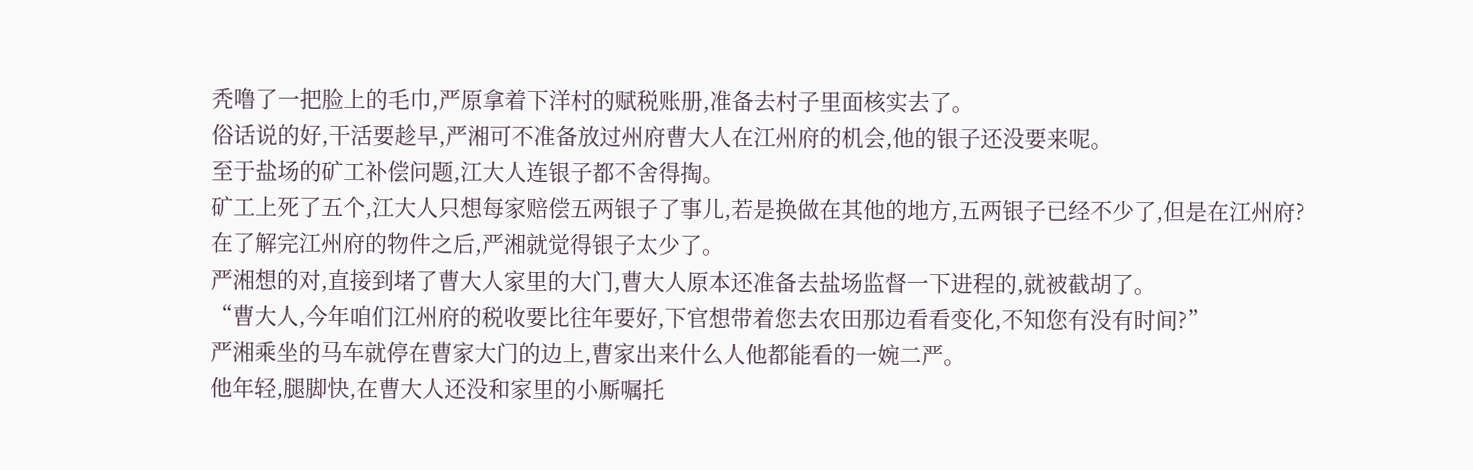秃噜了一把脸上的毛巾,严原拿着下洋村的赋税账册,准备去村子里面核实去了。
俗话说的好,干活要趁早,严湘可不准备放过州府曹大人在江州府的机会,他的银子还没要来呢。
至于盐场的矿工补偿问题,江大人连银子都不舍得掏。
矿工上死了五个,江大人只想每家赔偿五两银子了事儿,若是换做在其他的地方,五两银子已经不少了,但是在江州府?
在了解完江州府的物件之后,严湘就觉得银子太少了。
严湘想的对,直接到堵了曹大人家里的大门,曹大人原本还准备去盐场监督一下进程的,就被截胡了。
“曹大人,今年咱们江州府的税收要比往年要好,下官想带着您去农田那边看看变化,不知您有没有时间?”
严湘乘坐的马车就停在曹家大门的边上,曹家出来什么人他都能看的一婉二严。
他年轻,腿脚快,在曹大人还没和家里的小厮嘱托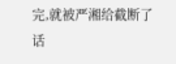完,就被严湘给截断了话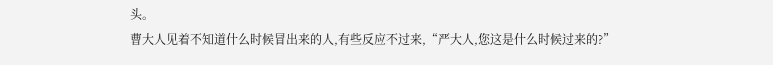头。
曹大人见着不知道什么时候冒出来的人,有些反应不过来,“严大人,您这是什么时候过来的?”